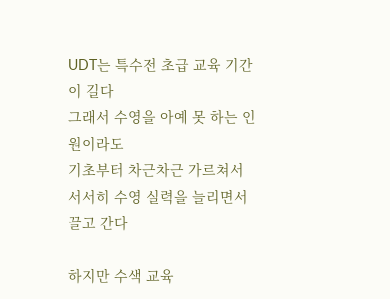UDT는 특수전 초급 교육 기간이 길다
그래서 수영을 아예 못 하는 인원이라도
기초부터 차근차근 가르쳐서
서서히 수영 실력을 늘리면서 끌고 간다

하지만 수색 교육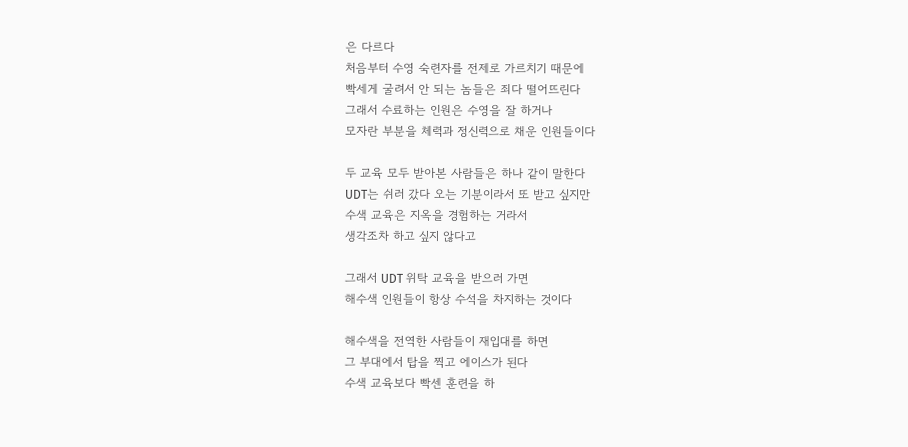은 다르다
처음부터 수영 숙련자를 전제로 가르치기 때문에
빡세게 굴려서 안 되는 놈들은 죄다 떨어뜨린다
그래서 수료하는 인원은 수영을 잘 하거나
모자란 부분을 체력과 정신력으로 채운 인원들이다

두 교육 모두 받아본 사람들은 하나 같이 말한다
UDT는 쉬러 갔다 오는 기분이라서 또 받고 싶지만
수색 교육은 지옥을 경험하는 거라서
생각조차 하고 싶지 않다고

그래서 UDT 위탁 교육을 받으러 가면
해수색 인원들이 항상 수석을 차지하는 것이다

해수색을 전역한 사람들이 재입대를 하면
그 부대에서 탑을 찍고 에이스가 된다
수색 교육보다 빡센 훈련을 하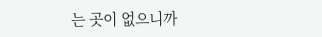는 곳이 없으니까